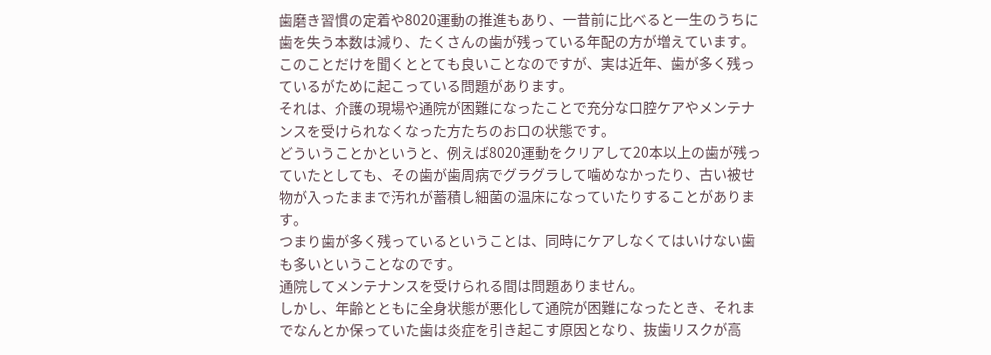歯磨き習慣の定着や8020運動の推進もあり、一昔前に比べると一生のうちに歯を失う本数は減り、たくさんの歯が残っている年配の方が増えています。
このことだけを聞くととても良いことなのですが、実は近年、歯が多く残っているがために起こっている問題があります。
それは、介護の現場や通院が困難になったことで充分な口腔ケアやメンテナンスを受けられなくなった方たちのお口の状態です。
どういうことかというと、例えば8020運動をクリアして20本以上の歯が残っていたとしても、その歯が歯周病でグラグラして噛めなかったり、古い被せ物が入ったままで汚れが蓄積し細菌の温床になっていたりすることがあります。
つまり歯が多く残っているということは、同時にケアしなくてはいけない歯も多いということなのです。
通院してメンテナンスを受けられる間は問題ありません。
しかし、年齢とともに全身状態が悪化して通院が困難になったとき、それまでなんとか保っていた歯は炎症を引き起こす原因となり、抜歯リスクが高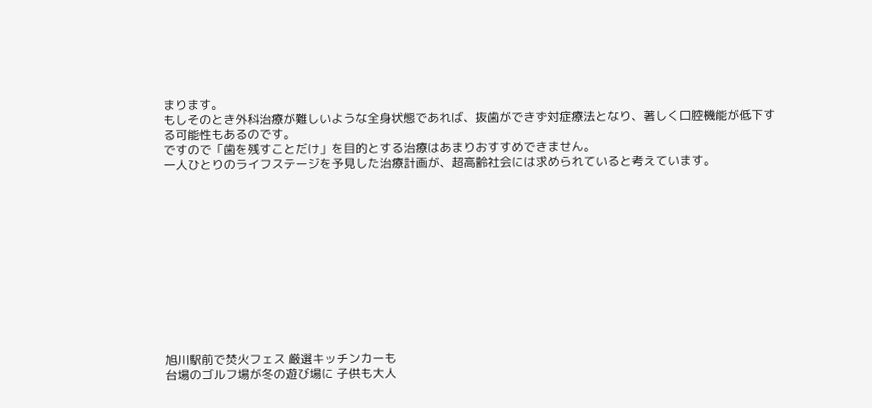まります。
もしそのとき外科治療が難しいような全身状態であれば、抜歯ができず対症療法となり、著しく口腔機能が低下する可能性もあるのです。
ですので「歯を残すことだけ」を目的とする治療はあまりおすすめできません。
一人ひとりのライフステージを予見した治療計画が、超高齢社会には求められていると考えています。












旭川駅前で焚火フェス 厳選キッチンカーも
台場のゴルフ場が冬の遊び場に 子供も大人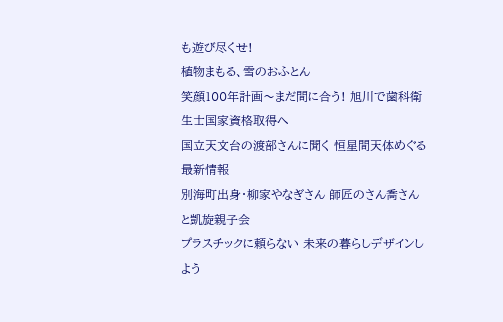も遊び尽くせ!
植物まもる、雪のおふとん
笑顔100年計画〜まだ間に合う! 旭川で歯科衛生士国家資格取得へ
国立天文台の渡部さんに聞く 恒星間天体めぐる最新情報
別海町出身・柳家やなぎさん 師匠のさん喬さんと凱旋親子会
プラスチックに頼らない 未来の暮らしデザインしよう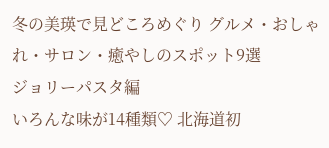冬の美瑛で見どころめぐり グルメ・おしゃれ・サロン・癒やしのスポット9選
ジョリーパスタ編
いろんな味が14種類♡ 北海道初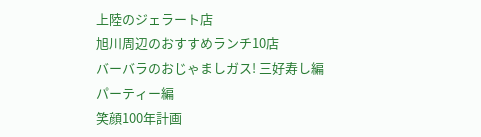上陸のジェラート店
旭川周辺のおすすめランチ10店
バーバラのおじゃましガス! 三好寿し編
パーティー編
笑顔100年計画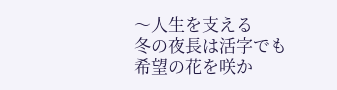〜人生を支える
冬の夜長は活字でも
希望の花を咲か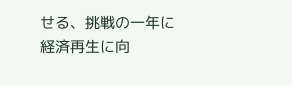せる、挑戦の一年に
経済再生に向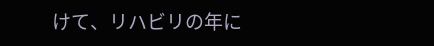けて、リハビリの年に